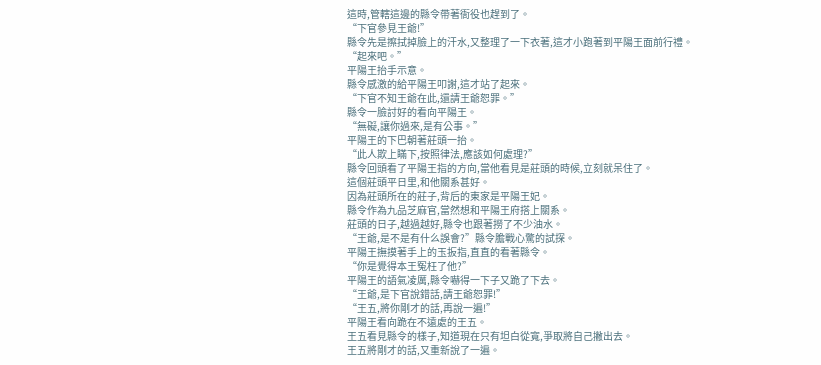這時,管轄這邊的縣令帶著衙役也趕到了。
“下官參見王爺!”
縣令先是擦拭掉臉上的汗水,又整理了一下衣著,這才小跑著到平陽王面前行禮。
“起來吧。”
平陽王抬手示意。
縣令感激的給平陽王叩謝,這才站了起來。
“下官不知王爺在此,還請王爺恕罪。”
縣令一臉討好的看向平陽王。
“無礙,讓你過來,是有公事。”
平陽王的下巴朝著莊頭一抬。
“此人欺上瞞下,按照律法,應該如何處理?”
縣令回頭看了平陽王指的方向,當他看見是莊頭的時候,立刻就呆住了。
這個莊頭平日里,和他關系甚好。
因為莊頭所在的莊子,背后的東家是平陽王妃。
縣令作為九品芝麻官,當然想和平陽王府搭上關系。
莊頭的日子,越過越好,縣令也跟著撈了不少油水。
“王爺,是不是有什么誤會?”縣令膽戰心驚的試探。
平陽王撫摸著手上的玉扳指,直直的看著縣令。
“你是覺得本王冤枉了他?”
平陽王的語氣凌厲,縣令嚇得一下子又跪了下去。
“王爺,是下官說錯話,請王爺恕罪!”
“王五,將你剛才的話,再說一遍!”
平陽王看向跪在不遠處的王五。
王五看見縣令的樣子,知道現在只有坦白從寬,爭取將自己撇出去。
王五將剛才的話,又重新說了一遍。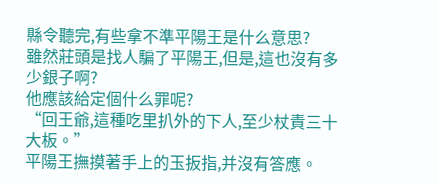縣令聽完,有些拿不準平陽王是什么意思?
雖然莊頭是找人騙了平陽王,但是,這也沒有多少銀子啊?
他應該給定個什么罪呢?
“回王爺,這種吃里扒外的下人,至少杖責三十大板。”
平陽王撫摸著手上的玉扳指,并沒有答應。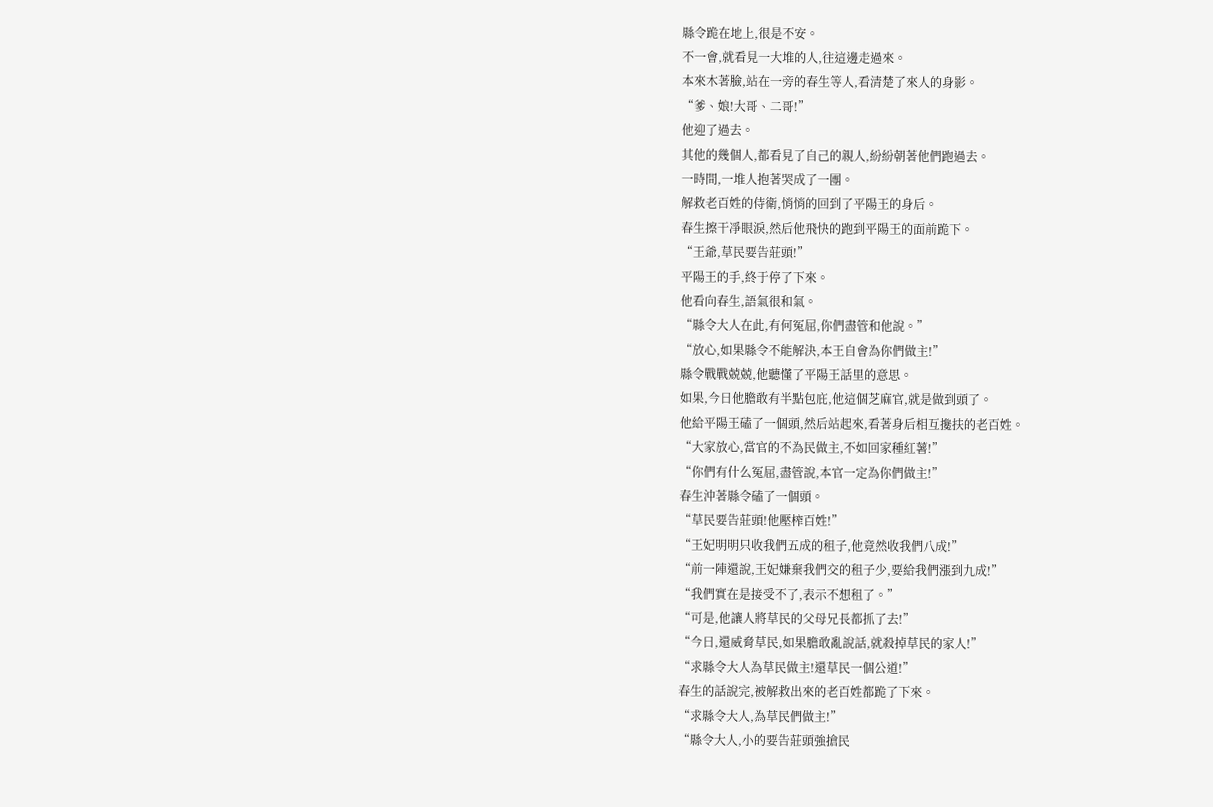縣令跪在地上,很是不安。
不一會,就看見一大堆的人,往這邊走過來。
本來木著臉,站在一旁的春生等人,看清楚了來人的身影。
“爹、娘!大哥、二哥!”
他迎了過去。
其他的幾個人,都看見了自己的親人,紛紛朝著他們跑過去。
一時間,一堆人抱著哭成了一團。
解救老百姓的侍衛,悄悄的回到了平陽王的身后。
春生擦干凈眼淚,然后他飛快的跑到平陽王的面前跪下。
“王爺,草民要告莊頭!”
平陽王的手,終于停了下來。
他看向春生,語氣很和氣。
“縣令大人在此,有何冤屈,你們盡管和他說。”
“放心,如果縣令不能解決,本王自會為你們做主!”
縣令戰戰兢兢,他聽懂了平陽王話里的意思。
如果,今日他膽敢有半點包庇,他這個芝麻官,就是做到頭了。
他給平陽王磕了一個頭,然后站起來,看著身后相互攙扶的老百姓。
“大家放心,當官的不為民做主,不如回家種紅薯!”
“你們有什么冤屈,盡管說,本官一定為你們做主!”
春生沖著縣令磕了一個頭。
“草民要告莊頭!他壓榨百姓!”
“王妃明明只收我們五成的租子,他竟然收我們八成!”
“前一陣還說,王妃嫌棄我們交的租子少,要給我們漲到九成!”
“我們實在是接受不了,表示不想租了。”
“可是,他讓人將草民的父母兄長都抓了去!”
“今日,還威脅草民,如果膽敢亂說話,就殺掉草民的家人!”
“求縣令大人為草民做主!還草民一個公道!”
春生的話說完,被解救出來的老百姓都跪了下來。
“求縣令大人,為草民們做主!”
“縣令大人,小的要告莊頭強搶民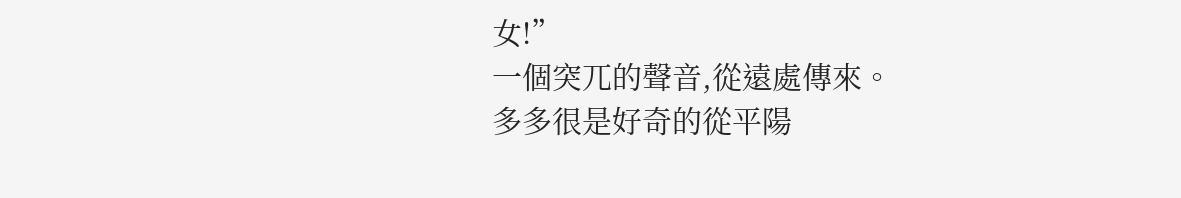女!”
一個突兀的聲音,從遠處傳來。
多多很是好奇的從平陽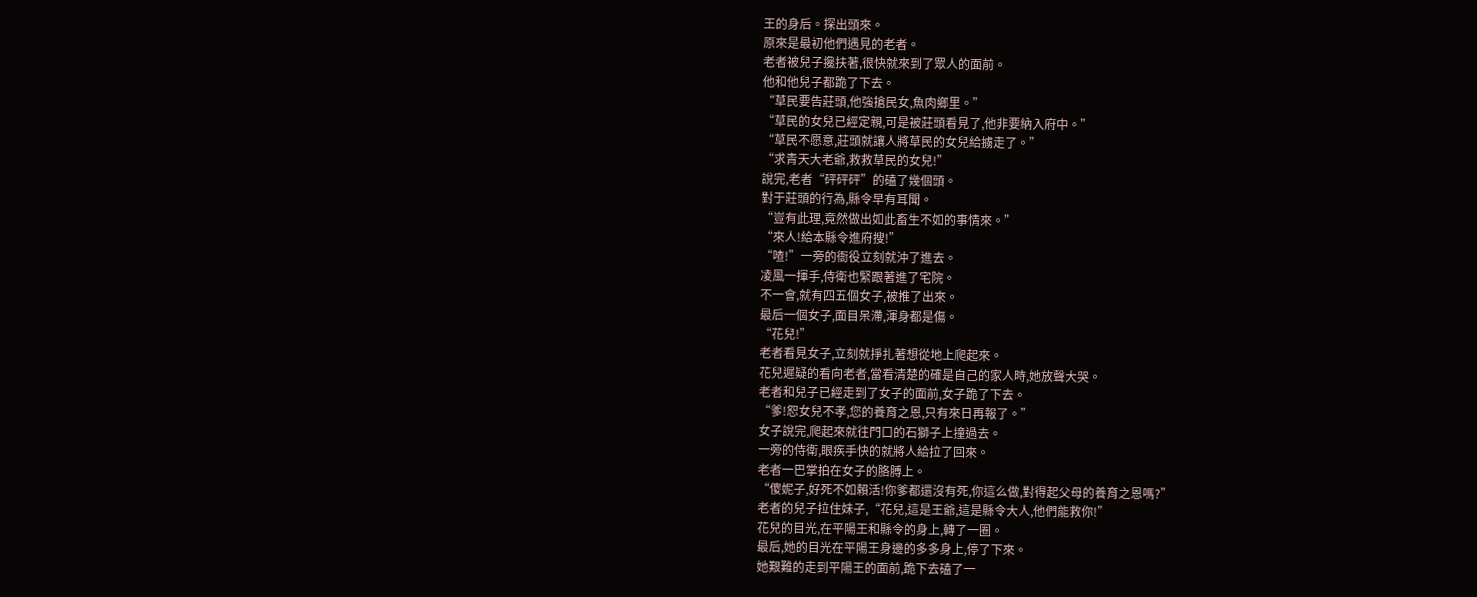王的身后。探出頭來。
原來是最初他們遇見的老者。
老者被兒子攙扶著,很快就來到了眾人的面前。
他和他兒子都跪了下去。
“草民要告莊頭,他強搶民女,魚肉鄉里。”
“草民的女兒已經定親,可是被莊頭看見了,他非要納入府中。”
“草民不愿意,莊頭就讓人將草民的女兒給擄走了。”
“求青天大老爺,救救草民的女兒!”
說完,老者“砰砰砰”的磕了幾個頭。
對于莊頭的行為,縣令早有耳聞。
“豈有此理,竟然做出如此畜生不如的事情來。”
“來人!給本縣令進府搜!”
“喳!”一旁的衙役立刻就沖了進去。
凌風一揮手,侍衛也緊跟著進了宅院。
不一會,就有四五個女子,被推了出來。
最后一個女子,面目呆滯,渾身都是傷。
“花兒!”
老者看見女子,立刻就掙扎著想從地上爬起來。
花兒遲疑的看向老者,當看清楚的確是自己的家人時,她放聲大哭。
老者和兒子已經走到了女子的面前,女子跪了下去。
“爹!恕女兒不孝,您的養育之恩,只有來日再報了。”
女子說完,爬起來就往門口的石獅子上撞過去。
一旁的侍衛,眼疾手快的就將人給拉了回來。
老者一巴掌拍在女子的胳膊上。
“傻妮子,好死不如賴活!你爹都還沒有死,你這么做,對得起父母的養育之恩嗎?”
老者的兒子拉住妹子,“花兒,這是王爺,這是縣令大人,他們能救你!”
花兒的目光,在平陽王和縣令的身上,轉了一圈。
最后,她的目光在平陽王身邊的多多身上,停了下來。
她艱難的走到平陽王的面前,跪下去磕了一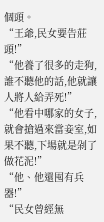個頭。
“王爺,民女要告莊頭!”
“他養了很多的走狗,誰不聽他的話,他就讓人將人給弄死!”
“他看中哪家的女子,就會搶過來當妾室,如果不聽,下場就是剁了做花泥!”
“他、他還囤有兵器!”
“民女曾經無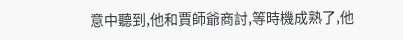意中聽到,他和賈師爺商討,等時機成熟了,他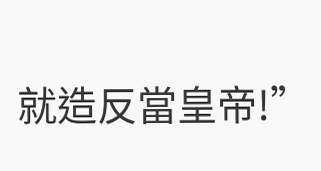就造反當皇帝!”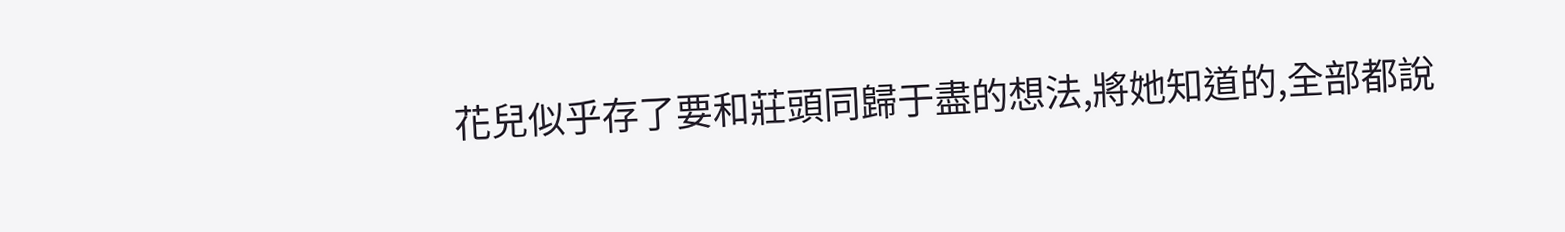花兒似乎存了要和莊頭同歸于盡的想法,將她知道的,全部都說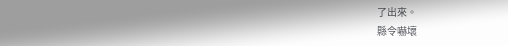了出來。
縣令嚇壞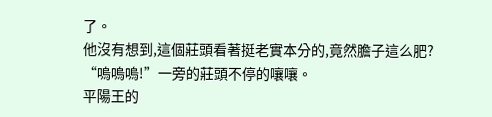了。
他沒有想到,這個莊頭看著挺老實本分的,竟然膽子這么肥?
“嗚嗚嗚!”一旁的莊頭不停的嚷嚷。
平陽王的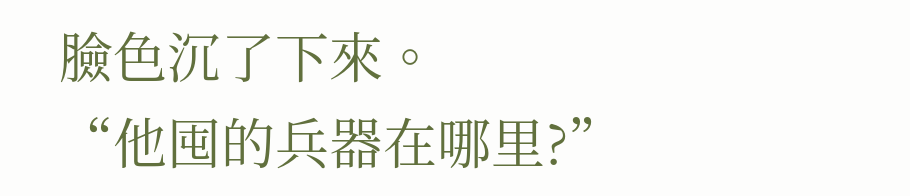臉色沉了下來。
“他囤的兵器在哪里?”